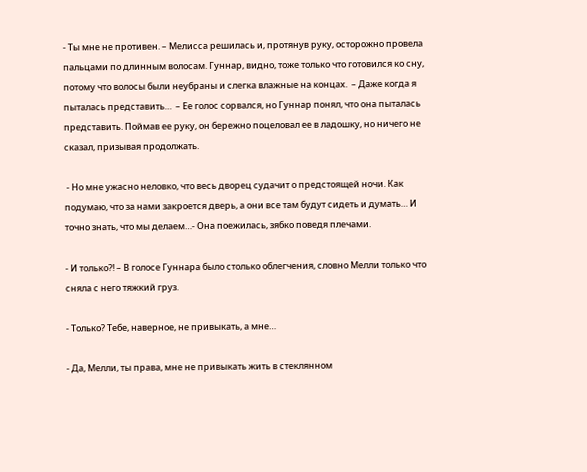- Ты мне не противен. – Мелисса решилась и, протянув руку, осторожно провела пальцами по длинным волосам. Гуннар, видно, тоже только что готовился ко сну, потому что волосы были неубраны и слегка влажные на концах.  – Даже когда я пыталась представить…  – Ее голос сорвался, но Гуннар понял, что она пыталась представить. Поймав ее руку, он бережно поцеловал ее в ладошку, но ничего не сказал, призывая продолжать.

 - Но мне ужасно неловко, что весь дворец судачит о предстоящей ночи. Как подумаю, что за нами закроется дверь, а они все там будут сидеть и думать… И точно знать, что мы делаем…- Она поежилась, зябко поведя плечами.

- И только?! – В голосе Гуннара было столько облегчения, словно Мелли только что сняла с него тяжкий груз.

- Только? Тебе, наверное, не привыкать, а мне…

- Да, Мелли, ты права, мне не привыкать жить в стеклянном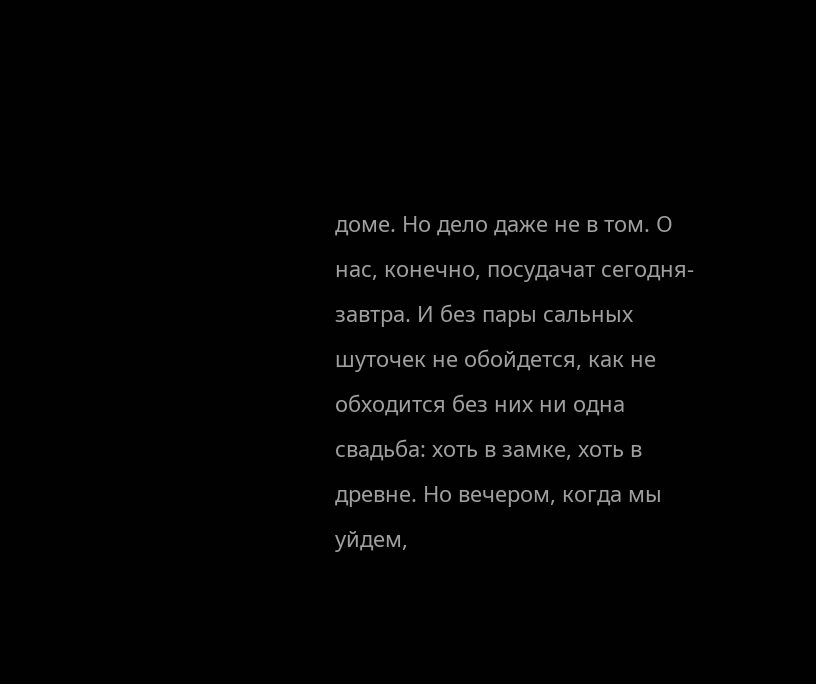доме. Но дело даже не в том. О нас, конечно, посудачат сегодня-завтра. И без пары сальных шуточек не обойдется, как не обходится без них ни одна свадьба: хоть в замке, хоть в древне. Но вечером, когда мы уйдем,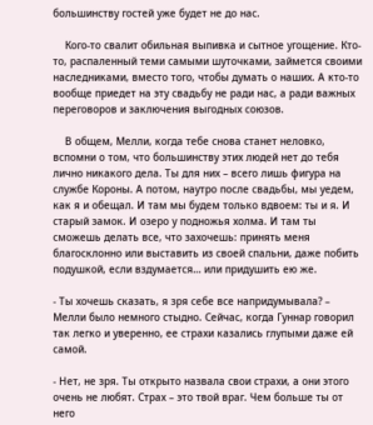большинству гостей уже будет не до нас.

    Кого-то свалит обильная выпивка и сытное угощение. Кто-то, распаленный теми самыми шуточками, займется своими наследниками, вместо того, чтобы думать о наших. А кто-то вообще приедет на эту свадьбу не ради нас, а ради важных переговоров и заключения выгодных союзов.

    В общем, Мелли, когда тебе снова станет неловко, вспомни о том, что большинству этих людей нет до тебя лично никакого дела. Ты для них – всего лишь фигура на службе Короны. А потом, наутро после свадьбы, мы уедем, как я и обещал. И там мы будем только вдвоем: ты и я. И старый замок. И озеро у подножья холма. И там ты сможешь делать все, что захочешь: принять меня благосклонно или выставить из своей спальни, даже побить подушкой, если вздумается… или придушить ею же.

- Ты хочешь сказать, я зря себе все напридумывала? – Мелли было немного стыдно. Сейчас, когда Гуннар говорил так легко и уверенно, ее страхи казались глупыми даже ей самой.

- Нет, не зря. Ты открыто назвала свои страхи, а они этого очень не любят. Страх – это твой враг. Чем больше ты от него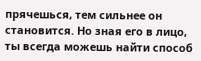прячешься, тем сильнее он становится. Но зная его в лицо, ты всегда можешь найти способ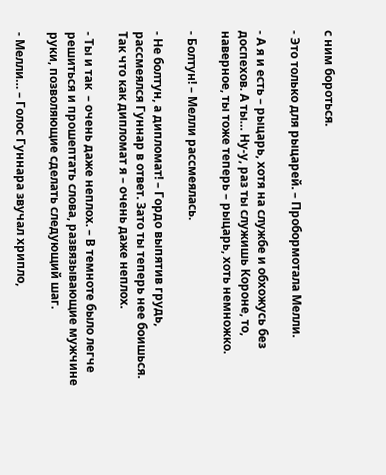с ним бороться.

- Это только для рыцарей. – Пробормотала Мелли.

- А я и есть – рыцарь, хотя на службе и обхожусь без доспехов. А ты… Ну-у, раз ты служишь Короне, то, наверное, ты тоже теперь – рыцарь, хоть немножко.

- Болтун! – Мелли рассмеялась.

- Не болтун, а дипломат! – Гордо выпятив грудь, рассмеялся Гуннар в ответ. Зато ты теперь нее боишься. Так что как дипломат я – очень даже неплох.

- Ты и так  – очень даже неплох. – В темноте было легче решиться и прошептать слова, развязывающие мужчине руки, позволяющие сделать следующий шаг.

- Мелли… – Голос Гуннара звучал хрипло,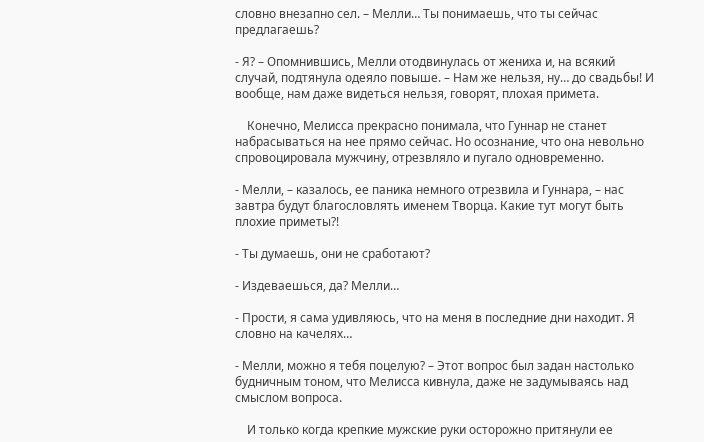словно внезапно сел. – Мелли… Ты понимаешь, что ты сейчас предлагаешь?

- Я? – Опомнившись, Мелли отодвинулась от жениха и, на всякий случай, подтянула одеяло повыше. – Нам же нельзя, ну… до свадьбы! И вообще, нам даже видеться нельзя, говорят, плохая примета.

    Конечно, Мелисса прекрасно понимала, что Гуннар не станет набрасываться на нее прямо сейчас. Но осознание, что она невольно спровоцировала мужчину, отрезвляло и пугало одновременно.

- Мелли, – казалось, ее паника немного отрезвила и Гуннара, – нас завтра будут благословлять именем Творца. Какие тут могут быть плохие приметы?!

- Ты думаешь, они не сработают?

- Издеваешься, да? Мелли…

- Прости, я сама удивляюсь, что на меня в последние дни находит. Я словно на качелях…

- Мелли, можно я тебя поцелую? – Этот вопрос был задан настолько будничным тоном, что Мелисса кивнула, даже не задумываясь над смыслом вопроса.

    И только когда крепкие мужские руки осторожно притянули ее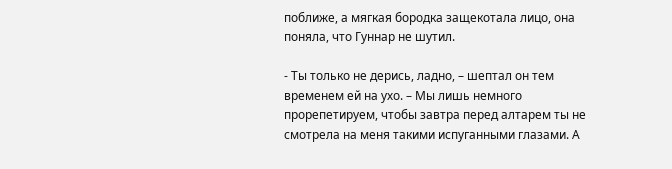поближе, а мягкая бородка защекотала лицо, она поняла, что Гуннар не шутил.

- Ты только не дерись, ладно, – шептал он тем временем ей на ухо. – Мы лишь немного прорепетируем, чтобы завтра перед алтарем ты не смотрела на меня такими испуганными глазами. А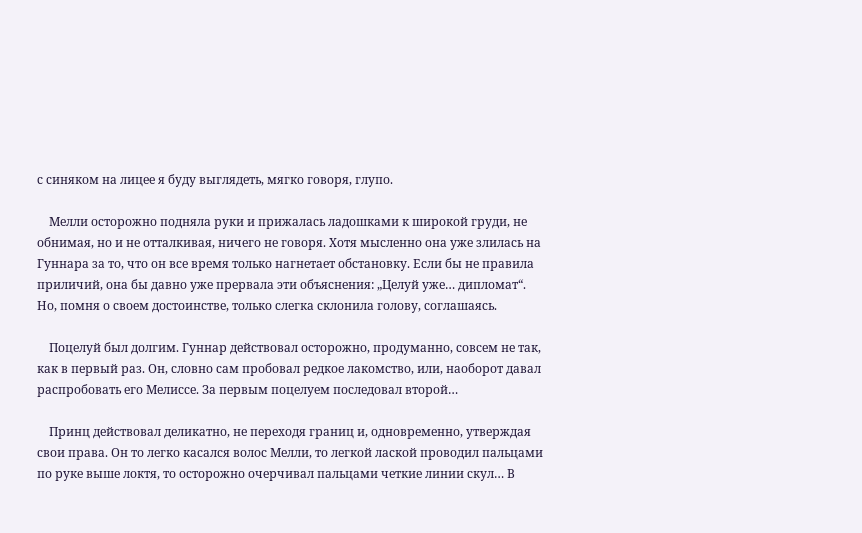с синяком на лицее я буду выглядеть, мягко говоря, глупо.

    Мелли осторожно подняла руки и прижалась ладошками к широкой груди, не обнимая, но и не отталкивая, ничего не говоря. Хотя мысленно она уже злилась на Гуннара за то, что он все время только нагнетает обстановку. Если бы не правила приличий, она бы давно уже прервала эти объяснения: „Целуй уже… дипломат“.  Но, помня о своем достоинстве, только слегка склонила голову, соглашаясь.

    Поцелуй был долгим. Гуннар действовал осторожно, продуманно, совсем не так, как в первый раз. Он, словно сам пробовал редкое лакомство, или, наоборот давал распробовать его Мелиссе. За первым поцелуем последовал второй…

    Принц действовал деликатно, не переходя границ и, одновременно, утверждая свои права. Он то легко касался волос Мелли, то легкой лаской проводил пальцами по руке выше локтя, то осторожно очерчивал пальцами четкие линии скул… В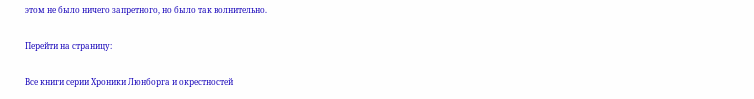этом не было ничего запретного, но было так волнительно.

Перейти на страницу:

Все книги серии Хроники Люнборга и окрестностей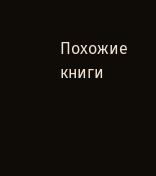Похожие книги